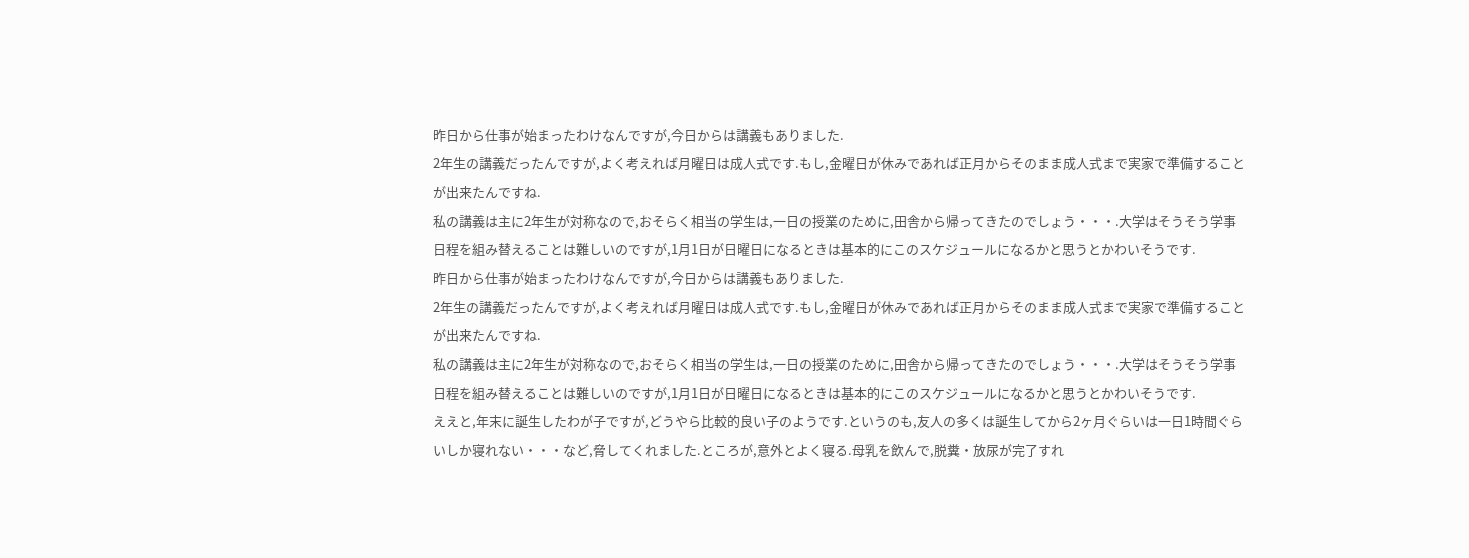昨日から仕事が始まったわけなんですが,今日からは講義もありました.
2年生の講義だったんですが,よく考えれば月曜日は成人式です.もし,金曜日が休みであれば正月からそのまま成人式まで実家で準備することが出来たんですね.
私の講義は主に2年生が対称なので,おそらく相当の学生は,一日の授業のために,田舎から帰ってきたのでしょう・・・.大学はそうそう学事日程を組み替えることは難しいのですが,1月1日が日曜日になるときは基本的にこのスケジュールになるかと思うとかわいそうです.
昨日から仕事が始まったわけなんですが,今日からは講義もありました.
2年生の講義だったんですが,よく考えれば月曜日は成人式です.もし,金曜日が休みであれば正月からそのまま成人式まで実家で準備することが出来たんですね.
私の講義は主に2年生が対称なので,おそらく相当の学生は,一日の授業のために,田舎から帰ってきたのでしょう・・・.大学はそうそう学事日程を組み替えることは難しいのですが,1月1日が日曜日になるときは基本的にこのスケジュールになるかと思うとかわいそうです.
ええと,年末に誕生したわが子ですが,どうやら比較的良い子のようです.というのも,友人の多くは誕生してから2ヶ月ぐらいは一日1時間ぐらいしか寝れない・・・など,脅してくれました.ところが,意外とよく寝る.母乳を飲んで,脱糞・放尿が完了すれ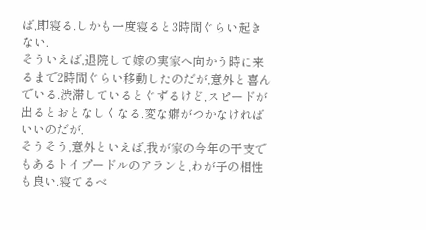ば,即寝る.しかも一度寝ると3時間ぐらい起きない.
そういえば,退院して嫁の実家へ向かう時に来るまで2時間ぐらい移動したのだが,意外と喜んでいる.渋滞しているとぐずるけど,スピードが出るとおとなしくなる.変な癖がつかなければいいのだが.
そうそう,意外といえば,我が家の今年の干支でもあるトイプードルのアランと,わが子の相性も良い.寝てるベ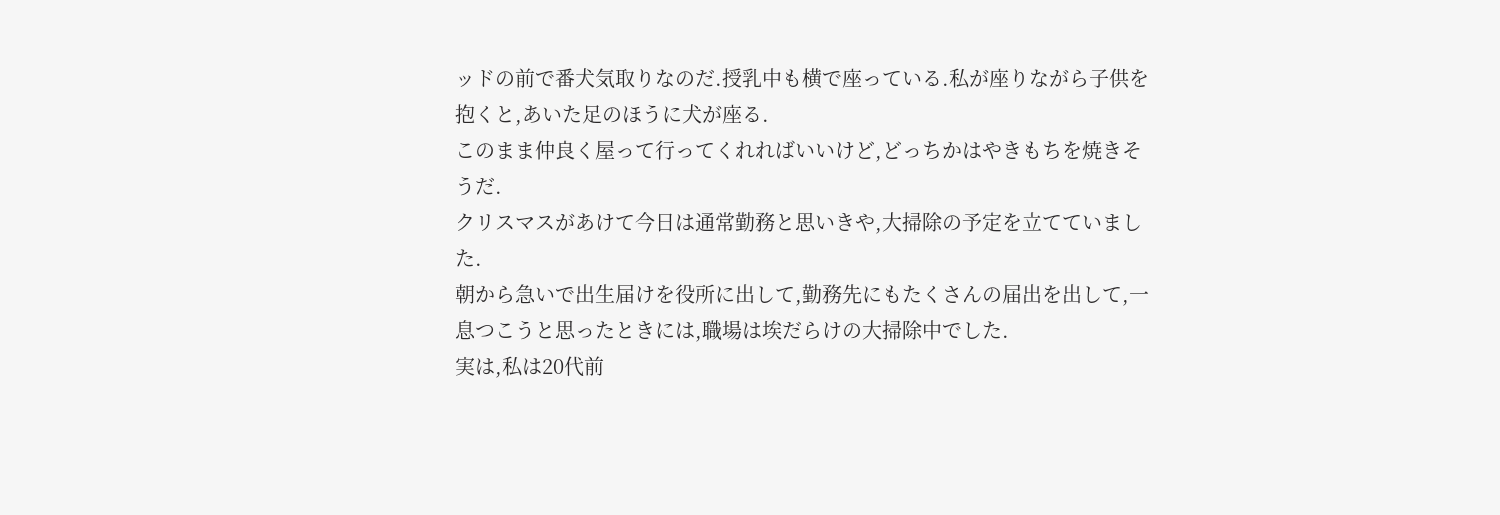ッドの前で番犬気取りなのだ.授乳中も横で座っている.私が座りながら子供を抱くと,あいた足のほうに犬が座る.
このまま仲良く屋って行ってくれればいいけど,どっちかはやきもちを焼きそうだ.
クリスマスがあけて今日は通常勤務と思いきや,大掃除の予定を立てていました.
朝から急いで出生届けを役所に出して,勤務先にもたくさんの届出を出して,一息つこうと思ったときには,職場は埃だらけの大掃除中でした.
実は,私は20代前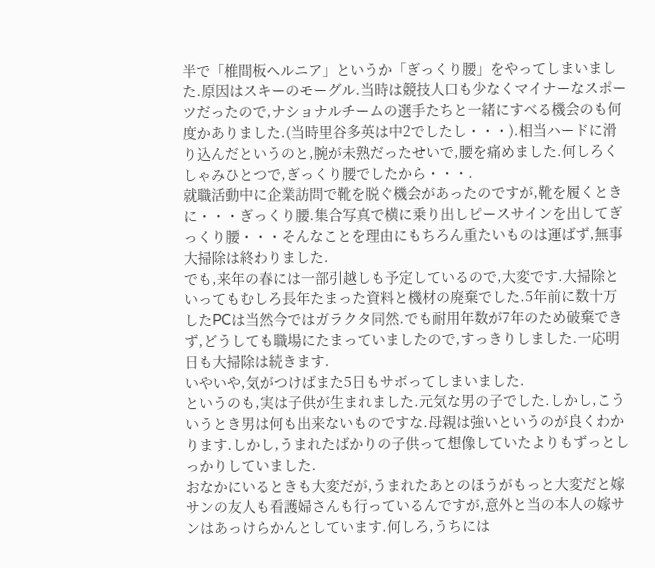半で「椎間板ヘルニア」というか「ぎっくり腰」をやってしまいました.原因はスキーのモーグル.当時は競技人口も少なくマイナーなスポーツだったので,ナショナルチームの選手たちと一緒にすべる機会のも何度かありました.(当時里谷多英は中2でしたし・・・).相当ハードに滑り込んだというのと,腕が未熟だったせいで,腰を痛めました.何しろくしゃみひとつで,ぎっくり腰でしたから・・・.
就職活動中に企業訪問で靴を脱ぐ機会があったのですが,靴を履くときに・・・ぎっくり腰.集合写真で横に乗り出しピースサインを出してぎっくり腰・・・そんなことを理由にもちろん重たいものは運ばず,無事大掃除は終わりました.
でも,来年の春には一部引越しも予定しているので,大変です.大掃除といってもむしろ長年たまった資料と機材の廃棄でした.5年前に数十万したPCは当然今ではガラクタ同然.でも耐用年数が7年のため破棄できず,どうしても職場にたまっていましたので,すっきりしました.一応明日も大掃除は続きます.
いやいや,気がつけばまた5日もサボってしまいました.
というのも,実は子供が生まれました.元気な男の子でした.しかし,こういうとき男は何も出来ないものですな.母親は強いというのが良くわかります.しかし,うまれたばかりの子供って想像していたよりもずっとしっかりしていました.
おなかにいるときも大変だが,うまれたあとのほうがもっと大変だと嫁サンの友人も看護婦さんも行っているんですが,意外と当の本人の嫁サンはあっけらかんとしています.何しろ,うちには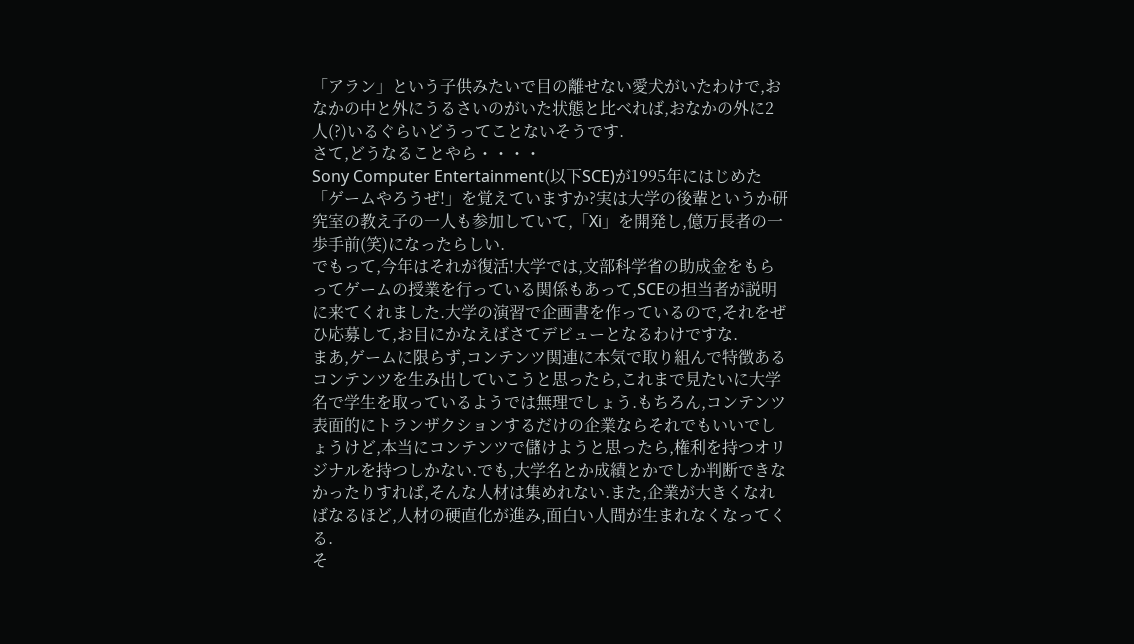「アラン」という子供みたいで目の離せない愛犬がいたわけで,おなかの中と外にうるさいのがいた状態と比べれば,おなかの外に2人(?)いるぐらいどうってことないそうです.
さて,どうなることやら・・・・
Sony Computer Entertainment(以下SCE)が1995年にはじめた「ゲームやろうぜ!」を覚えていますか?実は大学の後輩というか研究室の教え子の一人も参加していて,「Xi」を開発し,億万長者の一歩手前(笑)になったらしい.
でもって,今年はそれが復活!大学では,文部科学省の助成金をもらってゲームの授業を行っている関係もあって,SCEの担当者が説明に来てくれました.大学の演習で企画書を作っているので,それをぜひ応募して,お目にかなえばさてデビューとなるわけですな.
まあ,ゲームに限らず,コンテンツ関連に本気で取り組んで特徴あるコンテンツを生み出していこうと思ったら,これまで見たいに大学名で学生を取っているようでは無理でしょう.もちろん,コンテンツ表面的にトランザクションするだけの企業ならそれでもいいでしょうけど,本当にコンテンツで儲けようと思ったら,権利を持つオリジナルを持つしかない.でも,大学名とか成績とかでしか判断できなかったりすれば,そんな人材は集めれない.また,企業が大きくなればなるほど,人材の硬直化が進み,面白い人間が生まれなくなってくる.
そ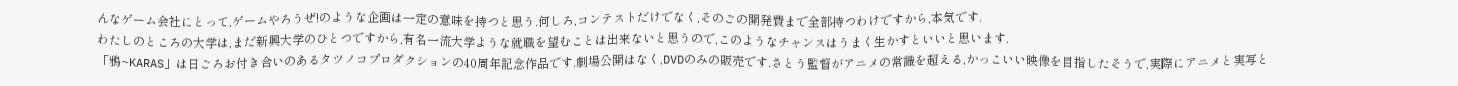んなゲーム会社にとって,ゲームやろうぜ!のような企画は一定の意味を持つと思う.何しろ,コンテストだけでなく,そのごの開発費まで全部持つわけですから,本気です.
わたしのところの大学は,まだ新興大学のひとつですから,有名一流大学ような就職を望むことは出来ないと思うので,このようなチャンスはうまく生かすといいと思います.
「鴉~KARAS」は日ごろお付き合いのあるタツノコプロダクションの40周年記念作品です.劇場公開はなく,DVDのみの販売です.さとう監督がアニメの常識を超える,かっこいい映像を目指したそうで,実際にアニメと実写と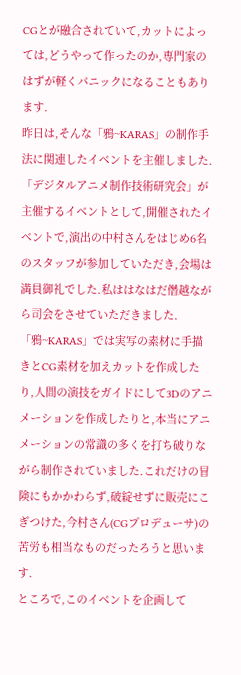CGとが融合されていて,カットによっては,どうやって作ったのか,専門家のはずが軽くパニックになることもあります.
昨日は,そんな「鴉~KARAS」の制作手法に関連したイベントを主催しました.「デジタルアニメ制作技術研究会」が主催するイベントとして,開催されたイベントで,演出の中村さんをはじめ6名のスタッフが参加していただき,会場は満員御礼でした.私ははなはだ僭越ながら司会をさせていただきました.
「鴉~KARAS」では実写の素材に手描きとCG素材を加えカットを作成したり,人間の演技をガイドにして3Dのアニメーションを作成したりと,本当にアニメーションの常識の多くを打ち破りながら制作されていました.これだけの冒険にもかかわらず,破綻せずに販売にこぎつけた,今村さん(CGプロデューサ)の苦労も相当なものだったろうと思います.
ところで,このイベントを企画して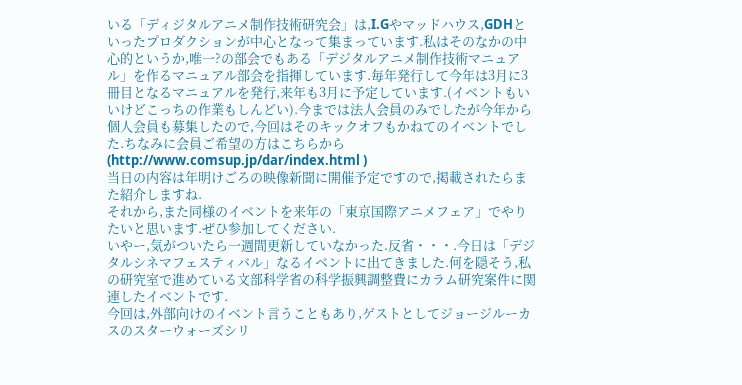いる「ディジタルアニメ制作技術研究会」は,I.Gやマッドハウス,GDHといったプロダクションが中心となって集まっています.私はそのなかの中心的というか,唯一?の部会でもある「デジタルアニメ制作技術マニュアル」を作るマニュアル部会を指揮しています.毎年発行して今年は3月に3冊目となるマニュアルを発行,来年も3月に予定しています.(イベントもいいけどこっちの作業もしんどい).今までは法人会員のみでしたが今年から個人会員も募集したので,今回はそのキックオフもかねてのイベントでした.ちなみに会員ご希望の方はこちらから(http://www.comsup.jp/dar/index.html )
当日の内容は年明けごろの映像新聞に開催予定ですので,掲載されたらまた紹介しますね.
それから,また同様のイベントを来年の「東京国際アニメフェア」でやりたいと思います.ぜひ参加してください.
いやー,気がついたら一週間更新していなかった.反省・・・.今日は「デジタルシネマフェスティバル」なるイベントに出てきました.何を隠そう,私の研究室で進めている文部科学省の科学振興調整費にカラム研究案件に関連したイベントです.
今回は,外部向けのイベント言うこともあり,ゲストとしてジョージルーカスのスターウォーズシリ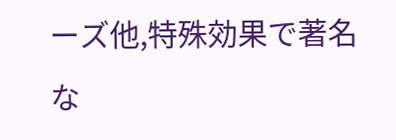ーズ他,特殊効果で著名な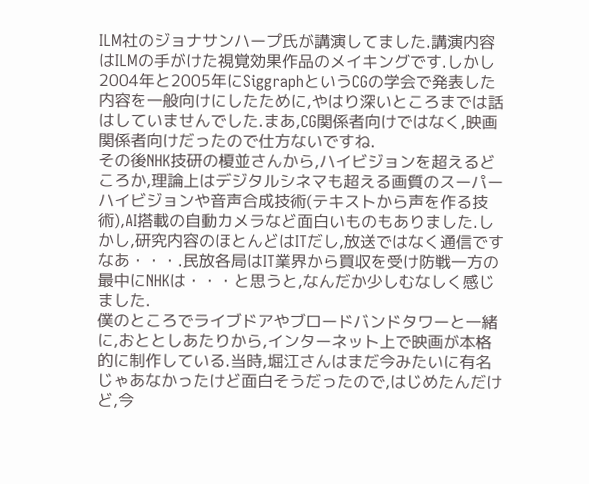ILM社のジョナサンハープ氏が講演してました.講演内容はILMの手がけた視覚効果作品のメイキングです.しかし2004年と2005年にSiggraphというCGの学会で発表した内容を一般向けにしたために,やはり深いところまでは話はしていませんでした.まあ,CG関係者向けではなく,映画関係者向けだったので仕方ないですね.
その後NHK技研の榎並さんから,ハイビジョンを超えるどころか,理論上はデジタルシネマも超える画質のスーパーハイビジョンや音声合成技術(テキストから声を作る技術),AI搭載の自動カメラなど面白いものもありました.しかし,研究内容のほとんどはITだし,放送ではなく通信ですなあ・・・.民放各局はIT業界から買収を受け防戦一方の最中にNHKは・・・と思うと,なんだか少しむなしく感じました.
僕のところでライブドアやブロードバンドタワーと一緒に,おととしあたりから,インターネット上で映画が本格的に制作している.当時,堀江さんはまだ今みたいに有名じゃあなかったけど面白そうだったので,はじめたんだけど,今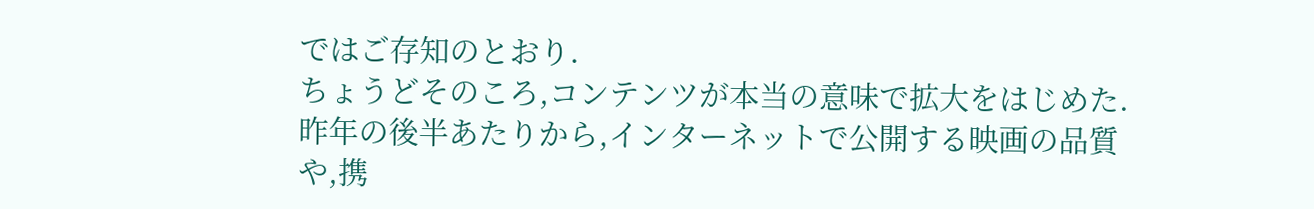ではご存知のとおり.
ちょうどそのころ,コンテンツが本当の意味で拡大をはじめた.昨年の後半あたりから,インターネットで公開する映画の品質や,携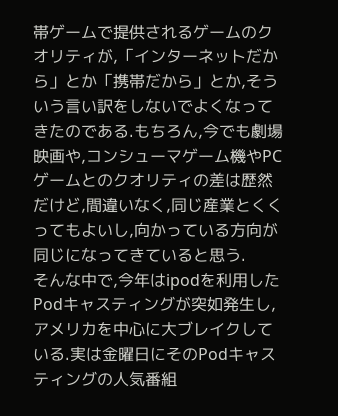帯ゲームで提供されるゲームのクオリティが,「インターネットだから」とか「携帯だから」とか,そういう言い訳をしないでよくなってきたのである.もちろん,今でも劇場映画や,コンシューマゲーム機やPCゲームとのクオリティの差は歴然だけど,間違いなく,同じ産業とくくってもよいし,向かっている方向が同じになってきていると思う.
そんな中で,今年はipodを利用したPodキャスティングが突如発生し,アメリカを中心に大ブレイクしている.実は金曜日にそのPodキャスティングの人気番組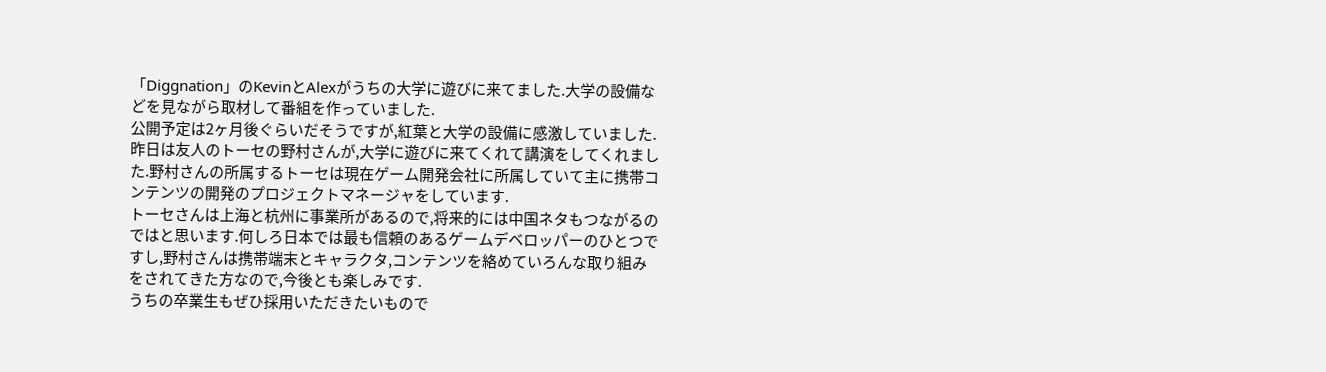「Diggnation」のKevinとAlexがうちの大学に遊びに来てました.大学の設備などを見ながら取材して番組を作っていました.
公開予定は2ヶ月後ぐらいだそうですが,紅葉と大学の設備に感激していました.
昨日は友人のトーセの野村さんが,大学に遊びに来てくれて講演をしてくれました.野村さんの所属するトーセは現在ゲーム開発会社に所属していて主に携帯コンテンツの開発のプロジェクトマネージャをしています.
トーセさんは上海と杭州に事業所があるので,将来的には中国ネタもつながるのではと思います.何しろ日本では最も信頼のあるゲームデベロッパーのひとつですし,野村さんは携帯端末とキャラクタ,コンテンツを絡めていろんな取り組みをされてきた方なので,今後とも楽しみです.
うちの卒業生もぜひ採用いただきたいもので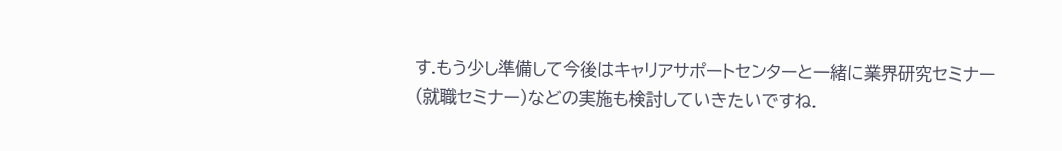す.もう少し準備して今後はキャリアサポートセンターと一緒に業界研究セミナー(就職セミナー)などの実施も検討していきたいですね.